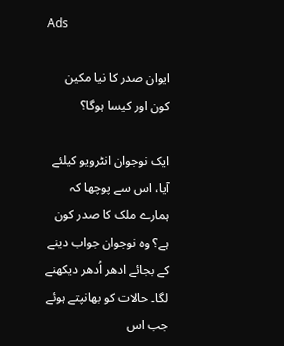Ads

ایوان صدر کا نیا مکین کون اور کیسا ہوگا؟

ایک نوجوان انٹرویو کیلئے آیا، اس سے پوچھا کہ ہمارے ملک کا صدر کون ہے؟ وہ نوجوان جواب دینے کے بجائے ادھر اُدھر دیکھنے لگا۔ حالات کو بھانپتے ہوئے جب اس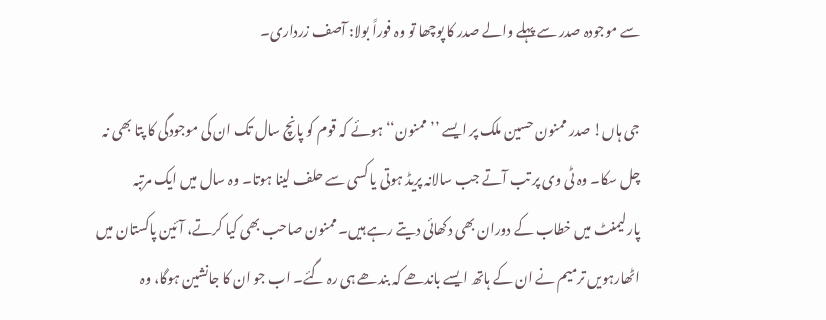سے موجودہ صدر سے پہلے والے صدر کا پوچھا تو وہ فوراً بولا: آصف زرداری۔

جی ہاں! صدر ممنون حسین ملک پر ایسے ’’ممنون‘‘ ہوئے کہ قوم کو پانچ سال تک ان کی موجودگی کا پتا بھی نہ چل سکا۔ وہ ٹی وی پر تب آتے جب سالانہ پریڈ ہوتی یا کسی سے حلف لینا ہوتا۔ وہ سال میں ایک مرتبہ پارلیمنٹ میں خطاب کے دوران بھی دکھائی دیتے رہے ہیں۔ ممنون صاحب بھی کیا کرتے، آئین پاکستان میں اٹھارہویں ترمیم نے ان کے ہاتھ ایسے باندھے کہ بندھے ہی رہ گئے۔ اب جو ان کا جانشین ہوگا، وہ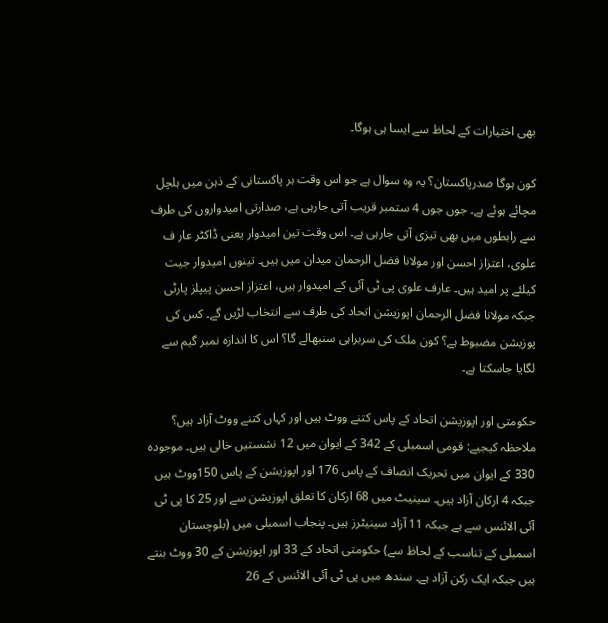بھی اختیارات کے لحاظ سے ایسا ہی ہوگا۔

کون ہوگا صدرپاکستان؟ یہ وہ سوال ہے جو اس وقت ہر پاکستانی کے ذہن میں ہلچل مچائے ہوئے ہے۔ جوں جوں 4 ستمبر قریب آتی جارہی ہے، صدارتی امیدواروں کی طرف سے رابطوں میں بھی تیزی آتی جارہی ہے۔ اس وقت تین امیدوار یعنی ڈاکٹر عار ف علوی، اعتزاز احسن اور مولانا فضل الرحمان میدان میں ہیں۔ تینوں امیدوار جیت کیلئے پر امید ہیں۔ عارف علوی پی ٹی آئی کے امیدوار ہیں، اعتزاز احسن پیپلز پارٹی جبکہ مولانا فضل الرحمان اپوزیشن اتحاد کی طرف سے انتخاب لڑیں گے۔ کس کی پوزیشن مضبوط ہے؟ کون ملک کی سربراہی سنبھالے گا؟ اس کا اندازہ نمبر گیم سے لگایا جاسکتا ہے۔

حکومتی اور اپوزیشن اتحاد کے پاس کتنے ووٹ ہیں اور کہاں کتنے ووٹ آزاد ہیں؟ ملاحظہ کیجیے: قومی اسمبلی کے 342 کے ایوان میں 12 نشستیں خالی ہیں۔ موجودہ 330 کے ایوان میں تحریک انصاف کے پاس 176 اور اپوزیشن کے پاس 150ووٹ ہیں جبکہ 4 ارکان آزاد ہیں۔ سینیٹ میں 68 ارکان کا تعلق اپوزیشن سے اور 25 کا پی ٹی آئی الائنس سے ہے جبکہ 11 آزاد سینیٹرز ہیں۔ پنجاب اسمبلی میں (بلوچستان اسمبلی کے تناسب کے لحاظ سے) حکومتی اتحاد کے 33 اور اپوزیشن کے 30 ووٹ بنتے ہیں جبکہ ایک رکن آزاد ہے۔ سندھ میں پی ٹی آئی الائنس کے 26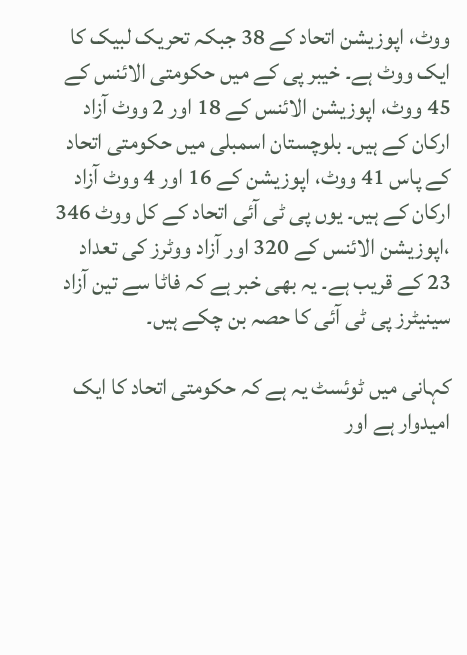ووٹ، اپوزیشن اتحاد کے 38 جبکہ تحریک لبیک کا ایک ووٹ ہے۔ خیبر پی کے میں حکومتی الائنس کے 45 ووٹ، اپوزیشن الائنس کے 18 اور 2 ووٹ آزاد ارکان کے ہیں۔ بلوچستان اسمبلی میں حکومتی اتحاد کے پاس 41 ووٹ، اپوزیشن کے 16 اور 4 ووٹ آزاد ارکان کے ہیں۔ یوں پی ٹی آئی اتحاد کے کل ووٹ 346 ،اپوزیشن الائنس کے 320 اور آزاد ووٹرز کی تعداد 23 کے قریب ہے۔ یہ بھی خبر ہے کہ فاٹا سے تین آزاد سینیٹرز پی ٹی آئی کا حصہ بن چکے ہیں۔

کہانی میں ٹوئسٹ یہ ہے کہ حکومتی اتحاد کا ایک امیدوار ہے اور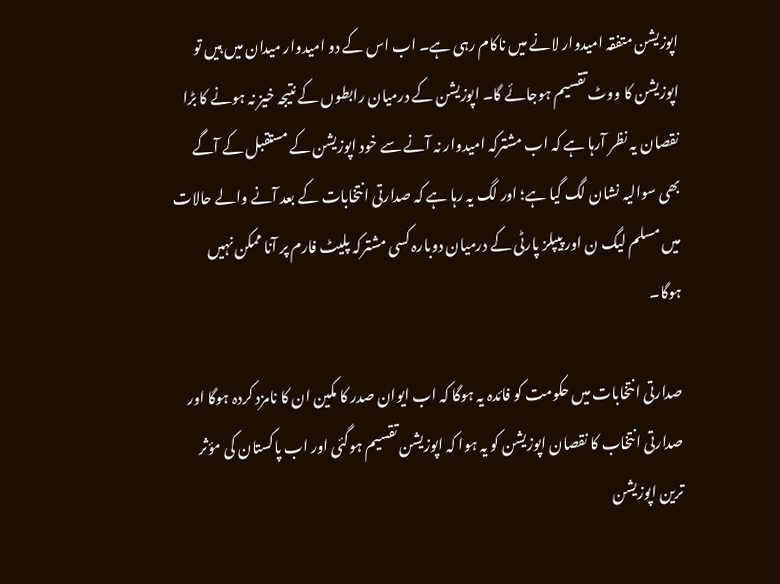اپوزیشن متفقہ امیدوار لانے میں ناکام رہی ہے۔ اب اس کے دو امیدوار میدان میں ہیں تو اپوزیشن کا ووٹ تقسیم ہوجائے گا۔ اپوزیشن کے درمیان رابطوں کے نتیجہ خیز نہ ہونے کا بڑا نقصان یہ نظر آرہا ہے کہ اب مشترکہ امیدوار نہ آنے سے خود اپوزیشن کے مستقبل کے آگے بھی سوالیہ نشان لگ گیا ہے؛ اور لگ یہ رہا ہے کہ صدارتی انتخابات کے بعد آنے والے حالات میں مسلم لیگ ن اور پیپلز پارٹی کے درمیان دوبارہ کسی مشترکہ پلیٹ فارم پر آنا ممکن نہیں ہوگا۔

صدارتی انتخابات میں حکومت کو فائدہ یہ ہوگا کہ اب ایوان صدر کا مکین ان کا نامزد کردہ ہوگا اور صدارتی انتخاب کا نقصان اپوزیشن کو یہ ہوا کہ اپوزیشن تقسیم ہوگئی اور اب پاکستان کی مؤثر ترین اپوزیشن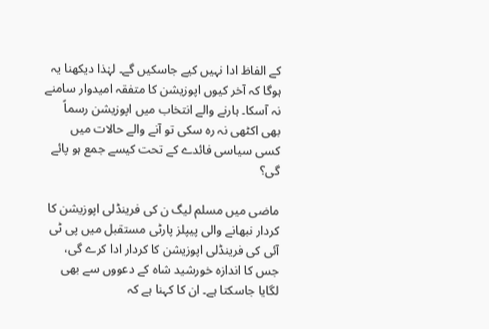کے الفاظ ادا نہیں کیے جاسکیں گے۔ لہٰذا دیکھنا یہ ہوگا کہ آخر کیوں اپوزیشن کا متفقہ امیدوار سامنے نہ آسکا۔ ہارنے والے انتخاب میں اپوزیشن رسماً بھی اکٹھی نہ رہ سکی تو آنے والے حالات میں کسی سیاسی فائدے کے تحت کیسے جمع ہو پائے گی؟

ماضی میں مسلم لیگ ن کی فرینڈلی اپوزیشن کا کردار نبھانے والی پیپلز پارٹی مستقبل میں پی ٹی آئی کی فرینڈلی اپوزیشن کا کردار ادا کرے گی، جس کا اندازہ خورشید شاہ کے دعووں سے بھی لگایا جاسکتا ہے۔ ان کا کہنا ہے کہ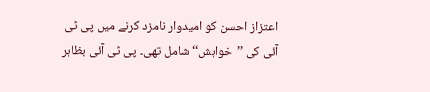اعتزاز احسن کو امیدوار نامزد کرنے میں پی ٹی آئی کی ’’خواہش‘‘ شامل تھی۔ پی ٹی آئی بظاہر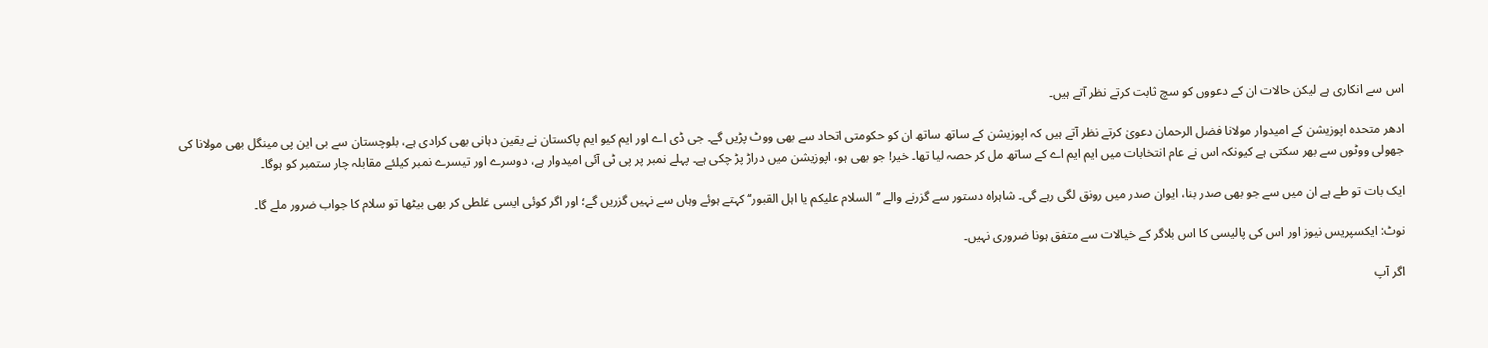اس سے انکاری ہے لیکن حالات ان کے دعووں کو سچ ثابت کرتے نظر آتے ہیں۔

ادھر متحدہ اپوزیشن کے امیدوار مولانا فضل الرحمان دعویٰ کرتے نظر آتے ہیں کہ اپوزیشن کے ساتھ ساتھ ان کو حکومتی اتحاد سے بھی ووٹ پڑیں گے۔ جی ڈی اے اور ایم کیو ایم پاکستان نے یقین دہانی بھی کرادی ہے، بلوچستان سے بی این پی مینگل بھی مولانا کی جھولی ووٹوں سے بھر سکتی ہے کیونکہ اس نے عام انتخابات میں ایم ایم اے کے ساتھ مل کر حصہ لیا تھا۔ خیر! جو بھی ہو، اپوزیشن میں دراڑ پڑ چکی ہے۔ پہلے نمبر پر پی ٹی آئی امیدوار ہے، دوسرے اور تیسرے نمبر کیلئے مقابلہ چار ستمبر کو ہوگا۔

ایک بات تو طے ہے ان میں سے جو بھی صدر بنا، ایوان صدر میں رونق لگی رہے گی۔ شاہراہ دستور سے گزرنے والے ’’السلام علیکم یا اہل القبور‘‘ کہتے ہوئے وہاں سے نہیں گزریں گے؛ اور اگر کوئی ایسی غلطی کر بھی بیٹھا تو سلام کا جواب ضرور ملے گا۔

نوٹ: ایکسپریس نیوز اور اس کی پالیسی کا اس بلاگر کے خیالات سے متفق ہونا ضروری نہیں۔

اگر آپ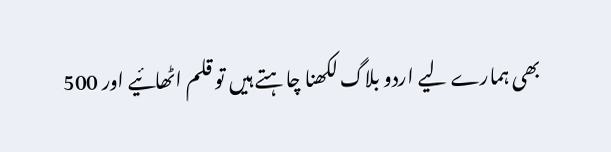بھی ہمارے لیے اردو بلاگ لکھنا چاہتے ہیں تو قلم اٹھائیے اور 500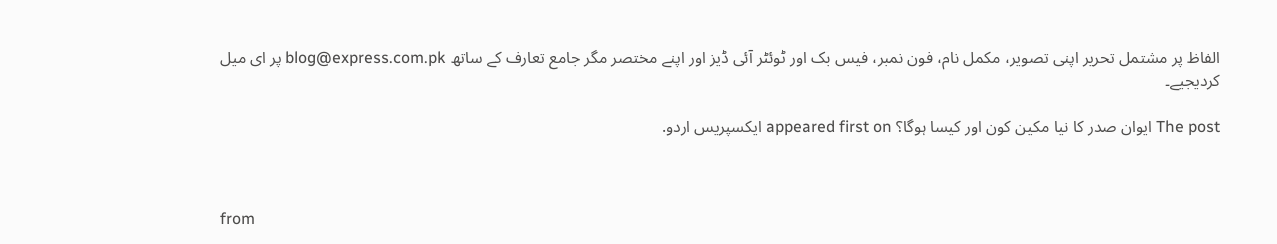الفاظ پر مشتمل تحریر اپنی تصویر، مکمل نام، فون نمبر، فیس بک اور ٹوئٹر آئی ڈیز اور اپنے مختصر مگر جامع تعارف کے ساتھ blog@express.com.pk پر ای میل کردیجیے۔

The post ایوان صدر کا نیا مکین کون اور کیسا ہوگا؟ appeared first on ایکسپریس اردو.



from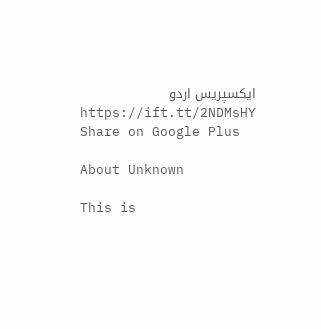ایکسپریس اردو https://ift.tt/2NDMsHY
Share on Google Plus

About Unknown

This is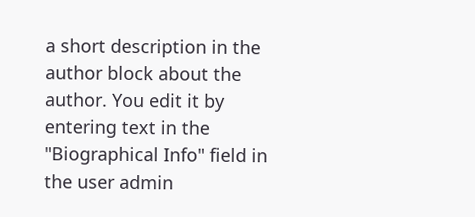a short description in the author block about the author. You edit it by entering text in the "Biographical Info" field in the user admin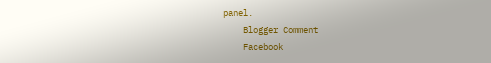panel.
    Blogger Comment
    Facebook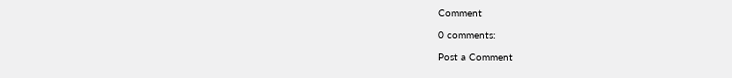Comment

0 comments:

Post a Comment